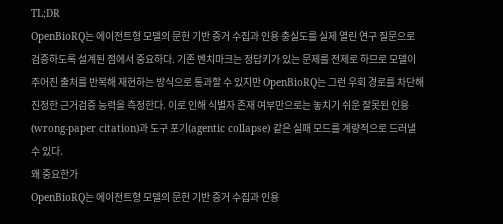TL;DR
OpenBioRQ는 에이전트형 모델의 문헌 기반 증거 수집과 인용 충실도를 실제 열린 연구 질문으로 검증하도록 설계된 점에서 중요하다. 기존 벤치마크는 정답키가 있는 문제를 전제로 하므로 모델이 주어진 출처를 반복해 재현하는 방식으로 통과할 수 있지만 OpenBioRQ는 그런 우회 경로를 차단해 진정한 근거검증 능력을 측정한다. 이로 인해 식별자 존재 여부만으로는 놓치기 쉬운 잘못된 인용(wrong-paper citation)과 도구 포기(agentic collapse) 같은 실패 모드를 계량적으로 드러낼 수 있다.
왜 중요한가
OpenBioRQ는 에이전트형 모델의 문헌 기반 증거 수집과 인용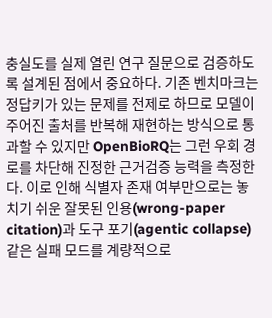충실도를 실제 열린 연구 질문으로 검증하도록 설계된 점에서 중요하다. 기존 벤치마크는 정답키가 있는 문제를 전제로 하므로 모델이 주어진 출처를 반복해 재현하는 방식으로 통과할 수 있지만 OpenBioRQ는 그런 우회 경로를 차단해 진정한 근거검증 능력을 측정한다. 이로 인해 식별자 존재 여부만으로는 놓치기 쉬운 잘못된 인용(wrong-paper citation)과 도구 포기(agentic collapse) 같은 실패 모드를 계량적으로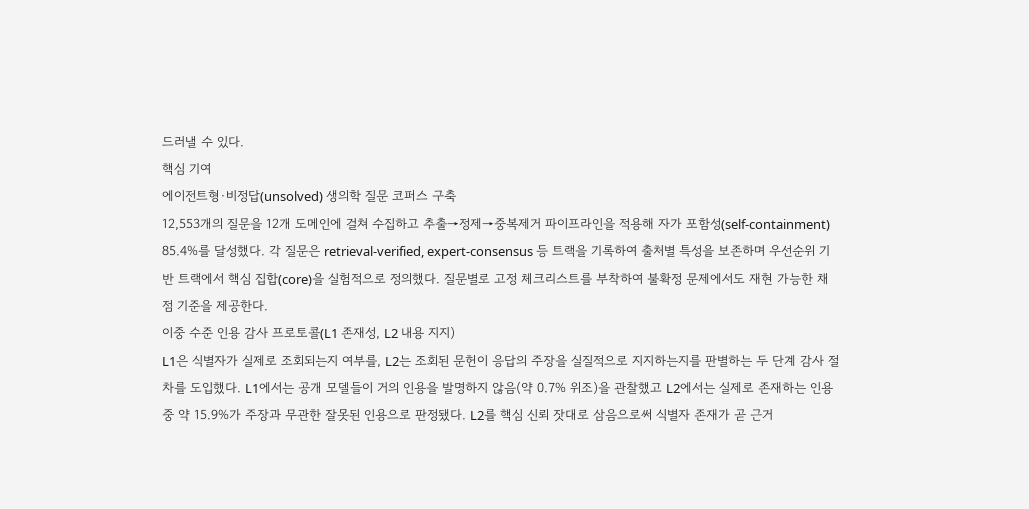드러낼 수 있다.
핵심 기여
에이전트형·비정답(unsolved) 생의학 질문 코퍼스 구축
12,553개의 질문을 12개 도메인에 걸쳐 수집하고 추출→정제→중복제거 파이프라인을 적용해 자가 포함성(self-containment) 85.4%를 달성했다. 각 질문은 retrieval-verified, expert-consensus 등 트랙을 기록하여 출처별 특성을 보존하며 우선순위 기반 트랙에서 핵심 집합(core)을 실험적으로 정의했다. 질문별로 고정 체크리스트를 부착하여 불확정 문제에서도 재현 가능한 채점 기준을 제공한다.
이중 수준 인용 감사 프로토콜(L1 존재성, L2 내용 지지)
L1은 식별자가 실제로 조회되는지 여부를, L2는 조회된 문헌이 응답의 주장을 실질적으로 지지하는지를 판별하는 두 단계 감사 절차를 도입했다. L1에서는 공개 모델들이 거의 인용을 발명하지 않음(약 0.7% 위조)을 관찰했고 L2에서는 실제로 존재하는 인용 중 약 15.9%가 주장과 무관한 잘못된 인용으로 판정됐다. L2를 핵심 신뢰 잣대로 삼음으로써 식별자 존재가 곧 근거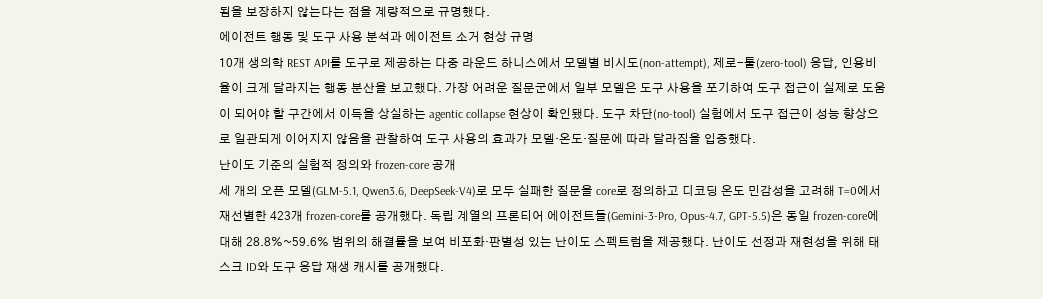됨을 보장하지 않는다는 점을 계량적으로 규명했다.
에이전트 행동 및 도구 사용 분석과 에이전트 소거 현상 규명
10개 생의학 REST API를 도구로 제공하는 다중 라운드 하니스에서 모델별 비시도(non-attempt), 제로-툴(zero-tool) 응답, 인용비율이 크게 달라지는 행동 분산을 보고했다. 가장 어려운 질문군에서 일부 모델은 도구 사용을 포기하여 도구 접근이 실제로 도움이 되어야 할 구간에서 이득을 상실하는 agentic collapse 현상이 확인됐다. 도구 차단(no-tool) 실험에서 도구 접근이 성능 향상으로 일관되게 이어지지 않음을 관찰하여 도구 사용의 효과가 모델·온도·질문에 따라 달라짐을 입증했다.
난이도 기준의 실험적 정의와 frozen-core 공개
세 개의 오픈 모델(GLM-5.1, Qwen3.6, DeepSeek-V4)로 모두 실패한 질문을 core로 정의하고 디코딩 온도 민감성을 고려해 T=0에서 재선별한 423개 frozen-core를 공개했다. 독립 계열의 프론티어 에이전트들(Gemini-3-Pro, Opus-4.7, GPT-5.5)은 동일 frozen-core에 대해 28.8%~59.6% 범위의 해결률을 보여 비포화·판별성 있는 난이도 스펙트럼을 제공했다. 난이도 선정과 재현성을 위해 태스크 ID와 도구 응답 재생 캐시를 공개했다.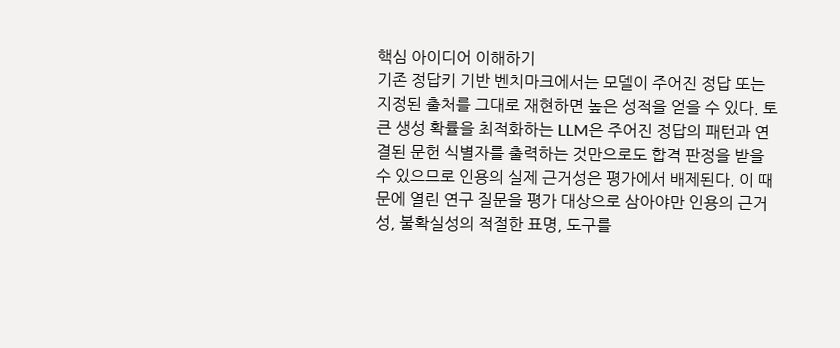핵심 아이디어 이해하기
기존 정답키 기반 벤치마크에서는 모델이 주어진 정답 또는 지정된 출처를 그대로 재현하면 높은 성적을 얻을 수 있다. 토큰 생성 확률을 최적화하는 LLM은 주어진 정답의 패턴과 연결된 문헌 식별자를 출력하는 것만으로도 합격 판정을 받을 수 있으므로 인용의 실제 근거성은 평가에서 배제된다. 이 때문에 열린 연구 질문을 평가 대상으로 삼아야만 인용의 근거성, 불확실성의 적절한 표명, 도구를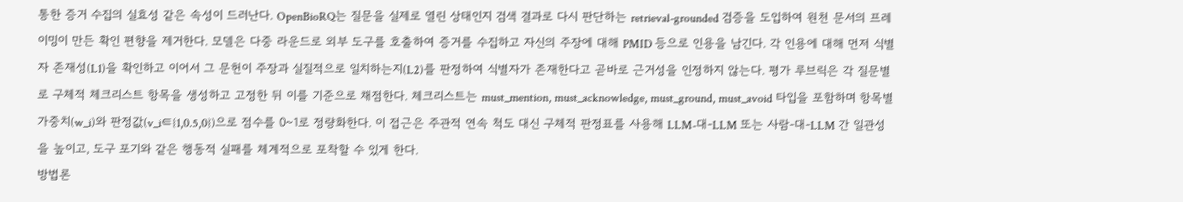통한 증거 수집의 실효성 같은 속성이 드러난다. OpenBioRQ는 질문을 실제로 열린 상태인지 검색 결과로 다시 판단하는 retrieval-grounded 검증을 도입하여 원천 문서의 프레이밍이 만든 확인 편향을 제거한다. 모델은 다중 라운드로 외부 도구를 호출하여 증거를 수집하고 자신의 주장에 대해 PMID 등으로 인용을 남긴다. 각 인용에 대해 먼저 식별자 존재성(L1)을 확인하고 이어서 그 문헌이 주장과 실질적으로 일치하는지(L2)를 판정하여 식별자가 존재한다고 곧바로 근거성을 인정하지 않는다. 평가 루브릭은 각 질문별로 구체적 체크리스트 항목을 생성하고 고정한 뒤 이를 기준으로 채점한다. 체크리스트는 must_mention, must_acknowledge, must_ground, must_avoid 타입을 포함하며 항목별 가중치(w_i)와 판정값(v_i∈{1,0.5,0})으로 점수를 0~1로 정량화한다. 이 접근은 주관적 연속 척도 대신 구체적 판정표를 사용해 LLM-대-LLM 또는 사람-대-LLM 간 일관성을 높이고, 도구 포기와 같은 행동적 실패를 체계적으로 포착할 수 있게 한다.
방법론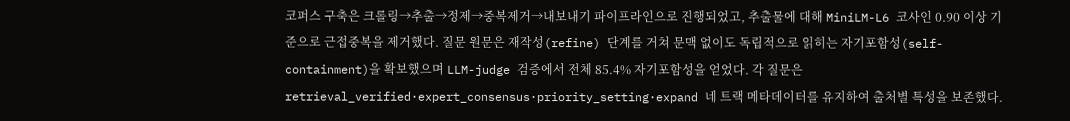코퍼스 구축은 크롤링→추출→정제→중복제거→내보내기 파이프라인으로 진행되었고, 추출물에 대해 MiniLM-L6 코사인 0.90 이상 기준으로 근접중복을 제거했다. 질문 원문은 재작성(refine) 단계를 거쳐 문맥 없이도 독립적으로 읽히는 자기포함성(self-containment)을 확보했으며 LLM-judge 검증에서 전체 85.4% 자기포함성을 얻었다. 각 질문은 retrieval_verified·expert_consensus·priority_setting·expand 네 트랙 메타데이터를 유지하여 출처별 특성을 보존했다.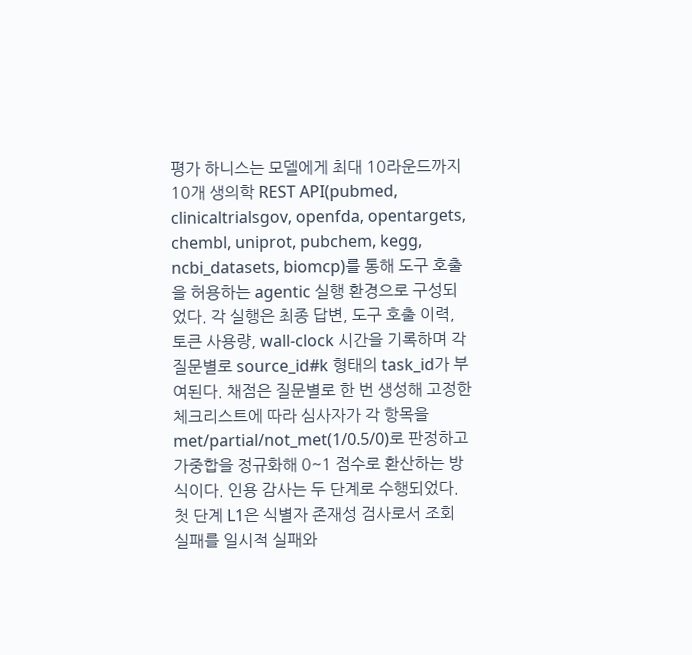평가 하니스는 모델에게 최대 10라운드까지 10개 생의학 REST API(pubmed, clinicaltrialsgov, openfda, opentargets, chembl, uniprot, pubchem, kegg, ncbi_datasets, biomcp)를 통해 도구 호출을 허용하는 agentic 실행 환경으로 구성되었다. 각 실행은 최종 답변, 도구 호출 이력, 토큰 사용량, wall-clock 시간을 기록하며 각 질문별로 source_id#k 형태의 task_id가 부여된다. 채점은 질문별로 한 번 생성해 고정한 체크리스트에 따라 심사자가 각 항목을 met/partial/not_met(1/0.5/0)로 판정하고 가중합을 정규화해 0~1 점수로 환산하는 방식이다. 인용 감사는 두 단계로 수행되었다. 첫 단계 L1은 식별자 존재성 검사로서 조회 실패를 일시적 실패와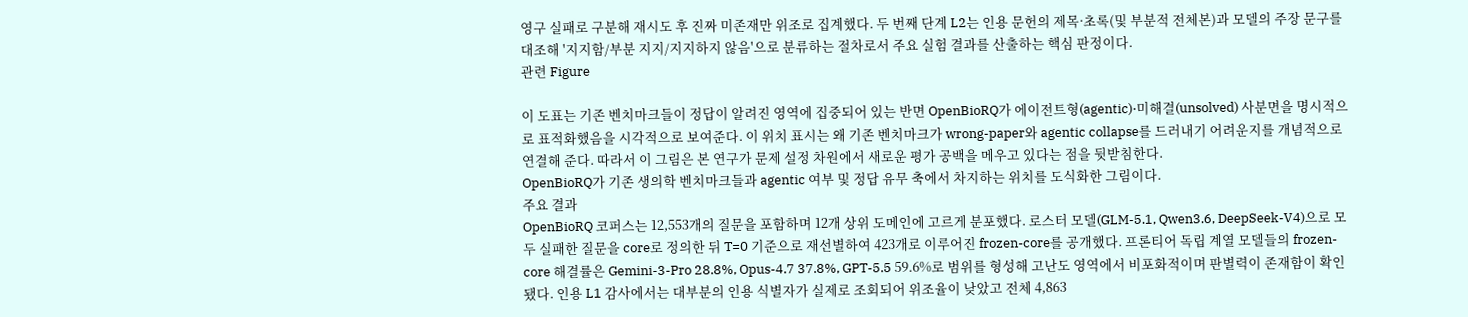영구 실패로 구분해 재시도 후 진짜 미존재만 위조로 집계했다. 두 번째 단계 L2는 인용 문헌의 제목·초록(및 부분적 전체본)과 모델의 주장 문구를 대조해 '지지함/부분 지지/지지하지 않음'으로 분류하는 절차로서 주요 실험 결과를 산출하는 핵심 판정이다.
관련 Figure

이 도표는 기존 벤치마크들이 정답이 알려진 영역에 집중되어 있는 반면 OpenBioRQ가 에이전트형(agentic)·미해결(unsolved) 사분면을 명시적으로 표적화했음을 시각적으로 보여준다. 이 위치 표시는 왜 기존 벤치마크가 wrong-paper와 agentic collapse를 드러내기 어려운지를 개념적으로 연결해 준다. 따라서 이 그림은 본 연구가 문제 설정 차원에서 새로운 평가 공백을 메우고 있다는 점을 뒷받침한다.
OpenBioRQ가 기존 생의학 벤치마크들과 agentic 여부 및 정답 유무 축에서 차지하는 위치를 도식화한 그림이다.
주요 결과
OpenBioRQ 코퍼스는 12,553개의 질문을 포함하며 12개 상위 도메인에 고르게 분포했다. 로스터 모델(GLM-5.1, Qwen3.6, DeepSeek-V4)으로 모두 실패한 질문을 core로 정의한 뒤 T=0 기준으로 재선별하여 423개로 이루어진 frozen-core를 공개했다. 프론티어 독립 계열 모델들의 frozen-core 해결률은 Gemini-3-Pro 28.8%, Opus-4.7 37.8%, GPT-5.5 59.6%로 범위를 형성해 고난도 영역에서 비포화적이며 판별력이 존재함이 확인됐다. 인용 L1 감사에서는 대부분의 인용 식별자가 실제로 조회되어 위조율이 낮았고 전체 4,863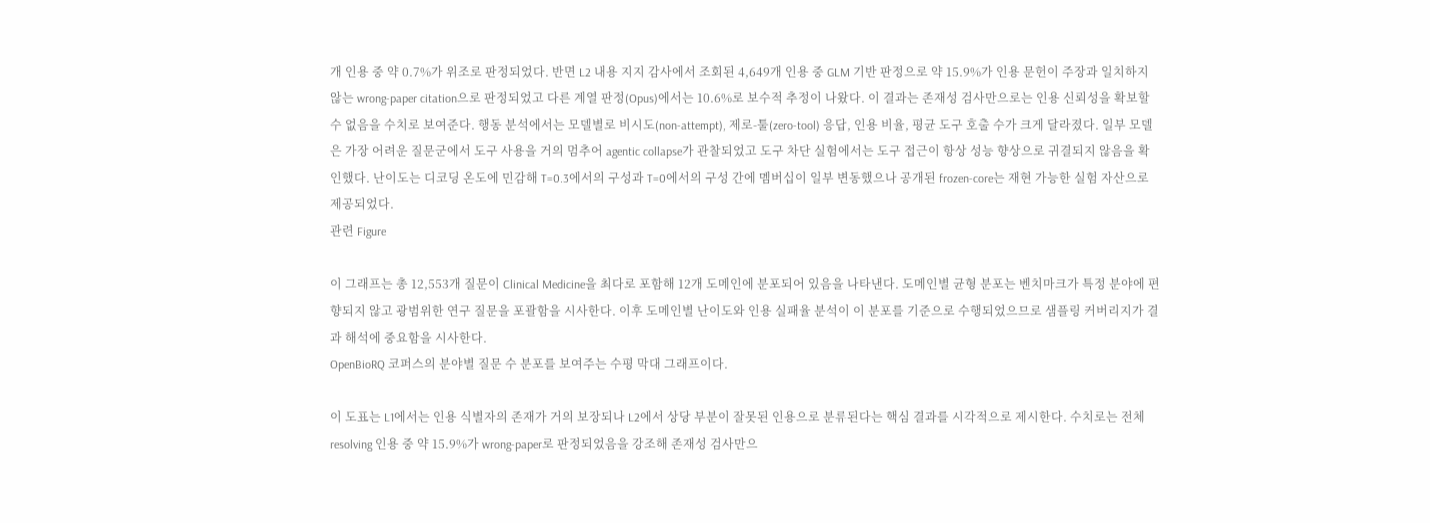개 인용 중 약 0.7%가 위조로 판정되었다. 반면 L2 내용 지지 감사에서 조회된 4,649개 인용 중 GLM 기반 판정으로 약 15.9%가 인용 문헌이 주장과 일치하지 않는 wrong-paper citation으로 판정되었고 다른 계열 판정(Opus)에서는 10.6%로 보수적 추정이 나왔다. 이 결과는 존재성 검사만으로는 인용 신뢰성을 확보할 수 없음을 수치로 보여준다. 행동 분석에서는 모델별로 비시도(non-attempt), 제로-툴(zero-tool) 응답, 인용 비율, 평균 도구 호출 수가 크게 달라졌다. 일부 모델은 가장 어려운 질문군에서 도구 사용을 거의 멈추어 agentic collapse가 관찰되었고 도구 차단 실험에서는 도구 접근이 항상 성능 향상으로 귀결되지 않음을 확인했다. 난이도는 디코딩 온도에 민감해 T=0.3에서의 구성과 T=0에서의 구성 간에 멤버십이 일부 변동했으나 공개된 frozen-core는 재현 가능한 실험 자산으로 제공되었다.
관련 Figure

이 그래프는 총 12,553개 질문이 Clinical Medicine을 최다로 포함해 12개 도메인에 분포되어 있음을 나타낸다. 도메인별 균형 분포는 벤치마크가 특정 분야에 편향되지 않고 광범위한 연구 질문을 포괄함을 시사한다. 이후 도메인별 난이도와 인용 실패율 분석이 이 분포를 기준으로 수행되었으므로 샘플링 커버리지가 결과 해석에 중요함을 시사한다.
OpenBioRQ 코퍼스의 분야별 질문 수 분포를 보여주는 수평 막대 그래프이다.

이 도표는 L1에서는 인용 식별자의 존재가 거의 보장되나 L2에서 상당 부분이 잘못된 인용으로 분류된다는 핵심 결과를 시각적으로 제시한다. 수치로는 전체 resolving 인용 중 약 15.9%가 wrong-paper로 판정되었음을 강조해 존재성 검사만으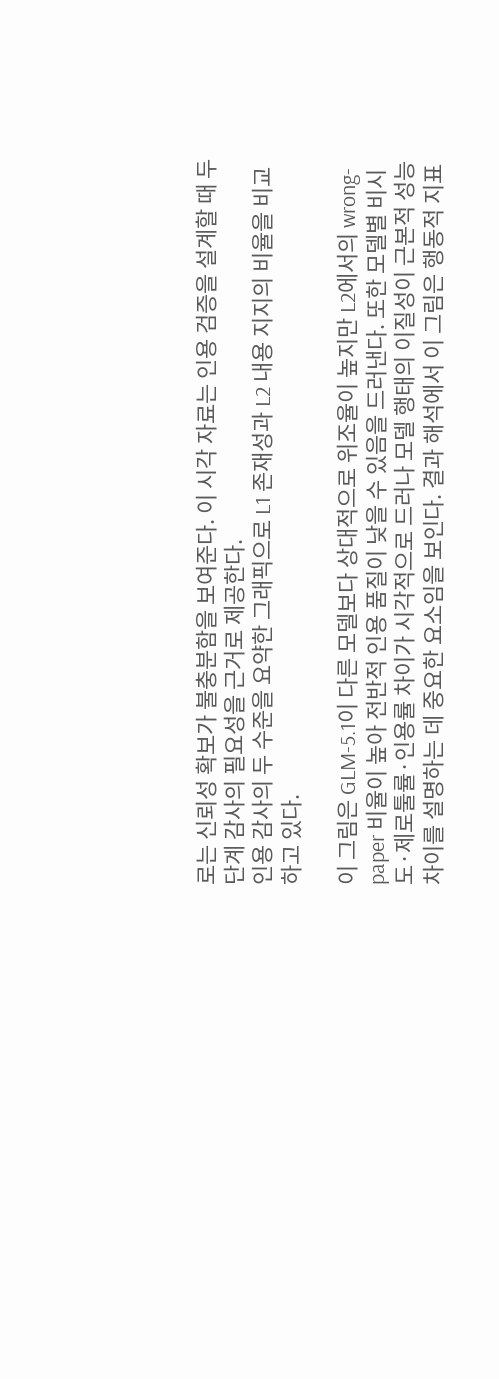로는 신뢰성 확보가 불충분함을 보여준다. 이 시각 자료는 인용 검증을 설계할 때 두 단계 감사의 필요성을 근거로 제공한다.
인용 감사의 두 수준을 요약한 그래픽으로 L1 존재성과 L2 내용 지지의 비율을 비교하고 있다.

이 그림은 GLM-5.1이 다른 모델보다 상대적으로 위조율이 높지만 L2에서의 wrong-paper 비율이 높아 전반적 인용 품질이 낮을 수 있음을 드러낸다. 또한 모델별 비시도·제로툴률·인용률 차이가 시각적으로 드러나 모델 행태의 이질성이 근본적 성능 차이를 설명하는 데 중요한 요소임을 보인다. 결과 해석에서 이 그림은 행동적 지표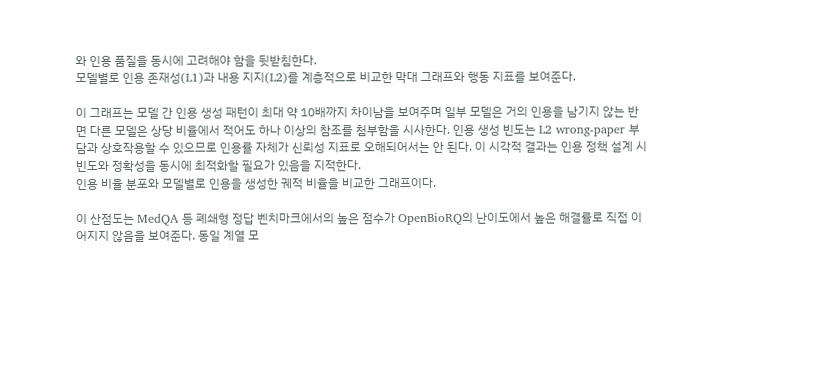와 인용 품질을 동시에 고려해야 함을 뒷받침한다.
모델별로 인용 존재성(L1)과 내용 지지(L2)를 계층적으로 비교한 막대 그래프와 행동 지표를 보여준다.

이 그래프는 모델 간 인용 생성 패턴이 최대 약 10배까지 차이남을 보여주며 일부 모델은 거의 인용을 남기지 않는 반면 다른 모델은 상당 비율에서 적어도 하나 이상의 참조를 첨부함을 시사한다. 인용 생성 빈도는 L2 wrong-paper 부담과 상호작용할 수 있으므로 인용률 자체가 신뢰성 지표로 오해되어서는 안 된다. 이 시각적 결과는 인용 정책 설계 시 빈도와 정확성을 동시에 최적화할 필요가 있음을 지적한다.
인용 비율 분포와 모델별로 인용을 생성한 궤적 비율을 비교한 그래프이다.

이 산점도는 MedQA 등 폐쇄형 정답 벤치마크에서의 높은 점수가 OpenBioRQ의 난이도에서 높은 해결률로 직접 이어지지 않음을 보여준다. 동일 계열 모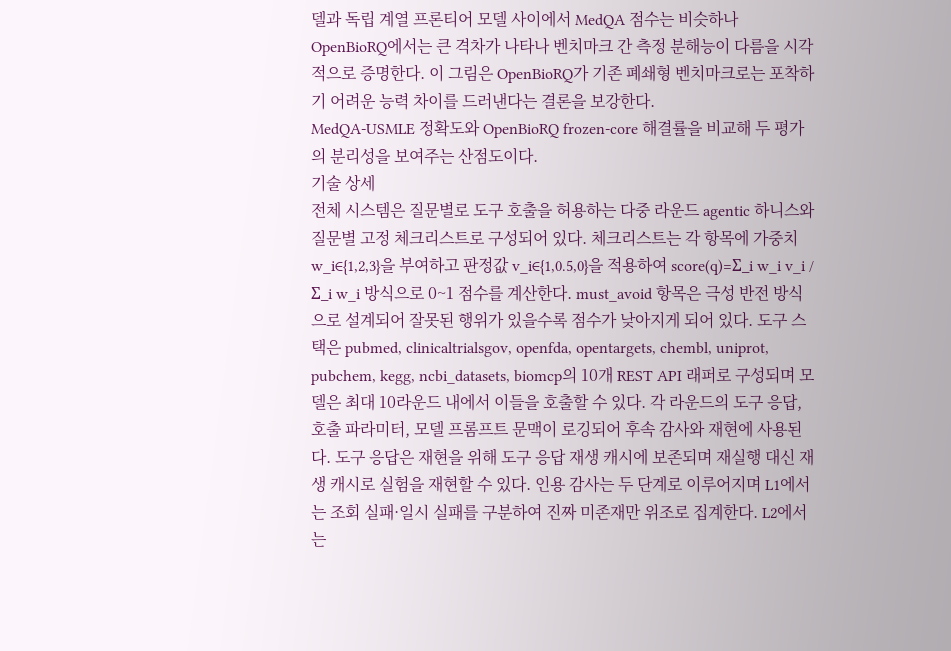델과 독립 계열 프론티어 모델 사이에서 MedQA 점수는 비슷하나 OpenBioRQ에서는 큰 격차가 나타나 벤치마크 간 측정 분해능이 다름을 시각적으로 증명한다. 이 그림은 OpenBioRQ가 기존 폐쇄형 벤치마크로는 포착하기 어려운 능력 차이를 드러낸다는 결론을 보강한다.
MedQA-USMLE 정확도와 OpenBioRQ frozen-core 해결률을 비교해 두 평가의 분리성을 보여주는 산점도이다.
기술 상세
전체 시스템은 질문별로 도구 호출을 허용하는 다중 라운드 agentic 하니스와 질문별 고정 체크리스트로 구성되어 있다. 체크리스트는 각 항목에 가중치 w_i∈{1,2,3}을 부여하고 판정값 v_i∈{1,0.5,0}을 적용하여 score(q)=Σ_i w_i v_i / Σ_i w_i 방식으로 0~1 점수를 계산한다. must_avoid 항목은 극성 반전 방식으로 설계되어 잘못된 행위가 있을수록 점수가 낮아지게 되어 있다. 도구 스택은 pubmed, clinicaltrialsgov, openfda, opentargets, chembl, uniprot, pubchem, kegg, ncbi_datasets, biomcp의 10개 REST API 래퍼로 구성되며 모델은 최대 10라운드 내에서 이들을 호출할 수 있다. 각 라운드의 도구 응답, 호출 파라미터, 모델 프롬프트 문맥이 로깅되어 후속 감사와 재현에 사용된다. 도구 응답은 재현을 위해 도구 응답 재생 캐시에 보존되며 재실행 대신 재생 캐시로 실험을 재현할 수 있다. 인용 감사는 두 단계로 이루어지며 L1에서는 조회 실패·일시 실패를 구분하여 진짜 미존재만 위조로 집계한다. L2에서는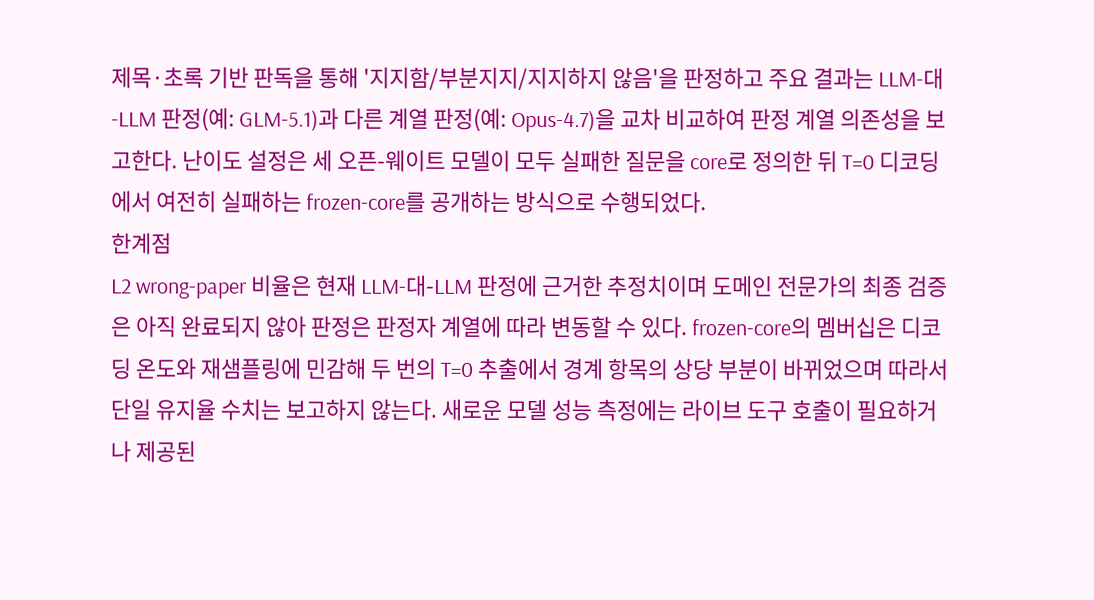제목·초록 기반 판독을 통해 '지지함/부분지지/지지하지 않음'을 판정하고 주요 결과는 LLM-대-LLM 판정(예: GLM-5.1)과 다른 계열 판정(예: Opus-4.7)을 교차 비교하여 판정 계열 의존성을 보고한다. 난이도 설정은 세 오픈-웨이트 모델이 모두 실패한 질문을 core로 정의한 뒤 T=0 디코딩에서 여전히 실패하는 frozen-core를 공개하는 방식으로 수행되었다.
한계점
L2 wrong-paper 비율은 현재 LLM-대-LLM 판정에 근거한 추정치이며 도메인 전문가의 최종 검증은 아직 완료되지 않아 판정은 판정자 계열에 따라 변동할 수 있다. frozen-core의 멤버십은 디코딩 온도와 재샘플링에 민감해 두 번의 T=0 추출에서 경계 항목의 상당 부분이 바뀌었으며 따라서 단일 유지율 수치는 보고하지 않는다. 새로운 모델 성능 측정에는 라이브 도구 호출이 필요하거나 제공된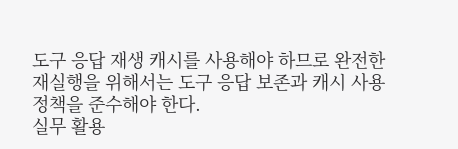도구 응답 재생 캐시를 사용해야 하므로 완전한 재실행을 위해서는 도구 응답 보존과 캐시 사용 정책을 준수해야 한다.
실무 활용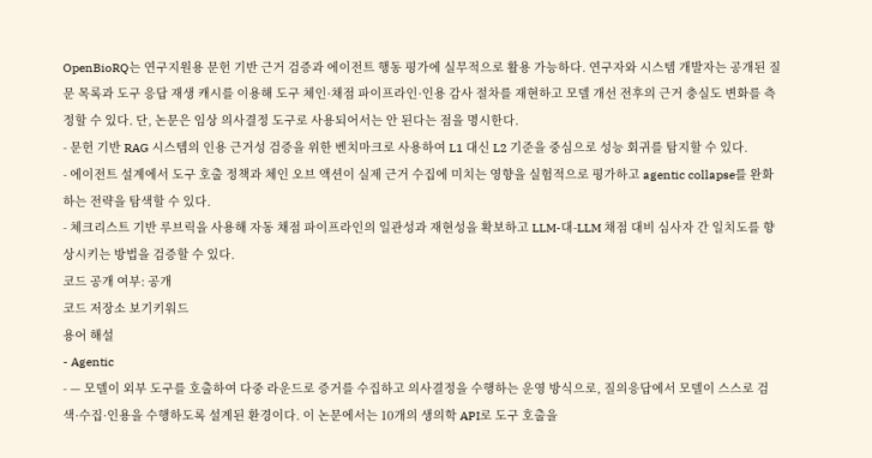OpenBioRQ는 연구지원용 문헌 기반 근거 검증과 에이전트 행동 평가에 실무적으로 활용 가능하다. 연구자와 시스템 개발자는 공개된 질문 목록과 도구 응답 재생 캐시를 이용해 도구 체인·채점 파이프라인·인용 감사 절차를 재현하고 모델 개선 전후의 근거 충실도 변화를 측정할 수 있다. 단, 논문은 임상 의사결정 도구로 사용되어서는 안 된다는 점을 명시한다.
- 문헌 기반 RAG 시스템의 인용 근거성 검증을 위한 벤치마크로 사용하여 L1 대신 L2 기준을 중심으로 성능 회귀를 탐지할 수 있다.
- 에이전트 설계에서 도구 호출 정책과 체인 오브 액션이 실제 근거 수집에 미치는 영향을 실험적으로 평가하고 agentic collapse를 완화하는 전략을 탐색할 수 있다.
- 체크리스트 기반 루브릭을 사용해 자동 채점 파이프라인의 일관성과 재현성을 확보하고 LLM-대-LLM 채점 대비 심사자 간 일치도를 향상시키는 방법을 검증할 수 있다.
코드 공개 여부: 공개
코드 저장소 보기키워드
용어 해설
- Agentic
- — 모델이 외부 도구를 호출하여 다중 라운드로 증거를 수집하고 의사결정을 수행하는 운영 방식으로, 질의응답에서 모델이 스스로 검색·수집·인용을 수행하도록 설계된 환경이다. 이 논문에서는 10개의 생의학 API로 도구 호출을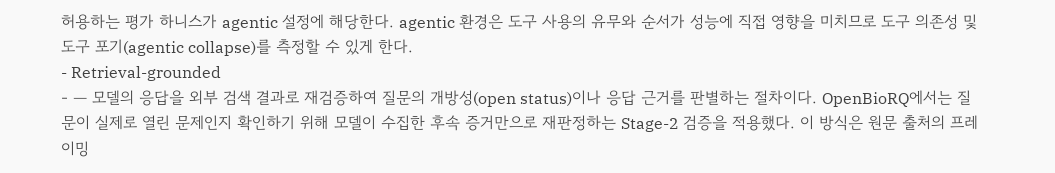허용하는 평가 하니스가 agentic 설정에 해당한다. agentic 환경은 도구 사용의 유무와 순서가 성능에 직접 영향을 미치므로 도구 의존성 및 도구 포기(agentic collapse)를 측정할 수 있게 한다.
- Retrieval-grounded
- — 모델의 응답을 외부 검색 결과로 재검증하여 질문의 개방성(open status)이나 응답 근거를 판별하는 절차이다. OpenBioRQ에서는 질문이 실제로 열린 문제인지 확인하기 위해 모델이 수집한 후속 증거만으로 재판정하는 Stage-2 검증을 적용했다. 이 방식은 원문 출처의 프레이밍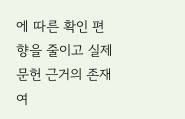에 따른 확인 편향을 줄이고 실제 문헌 근거의 존재 여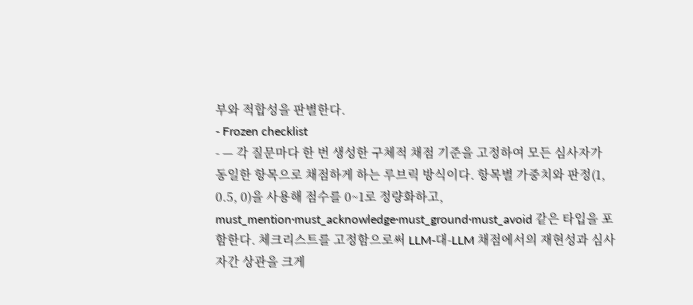부와 적합성을 판별한다.
- Frozen checklist
- — 각 질문마다 한 번 생성한 구체적 채점 기준을 고정하여 모든 심사자가 동일한 항목으로 채점하게 하는 루브릭 방식이다. 항목별 가중치와 판정(1, 0.5, 0)을 사용해 점수를 0~1로 정량화하고, must_mention·must_acknowledge·must_ground·must_avoid 같은 타입을 포함한다. 체크리스트를 고정함으로써 LLM-대-LLM 채점에서의 재현성과 심사자간 상관을 크게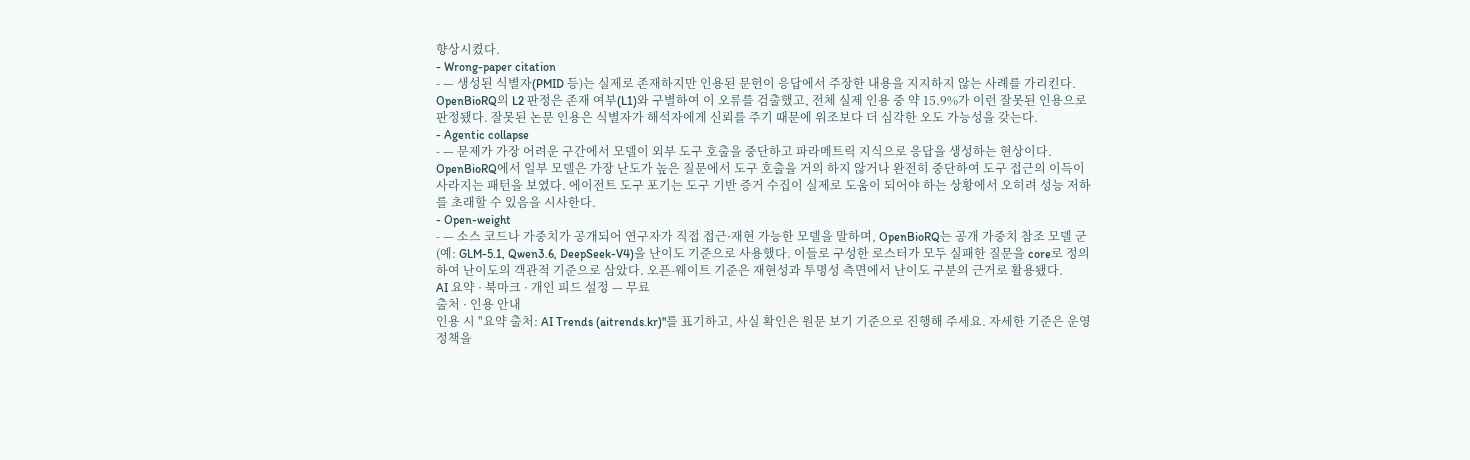향상시켰다.
- Wrong-paper citation
- — 생성된 식별자(PMID 등)는 실제로 존재하지만 인용된 문헌이 응답에서 주장한 내용을 지지하지 않는 사례를 가리킨다. OpenBioRQ의 L2 판정은 존재 여부(L1)와 구별하여 이 오류를 검출했고, 전체 실제 인용 중 약 15.9%가 이런 잘못된 인용으로 판정됐다. 잘못된 논문 인용은 식별자가 해석자에게 신뢰를 주기 때문에 위조보다 더 심각한 오도 가능성을 갖는다.
- Agentic collapse
- — 문제가 가장 어려운 구간에서 모델이 외부 도구 호출을 중단하고 파라메트릭 지식으로 응답을 생성하는 현상이다. OpenBioRQ에서 일부 모델은 가장 난도가 높은 질문에서 도구 호출을 거의 하지 않거나 완전히 중단하여 도구 접근의 이득이 사라지는 패턴을 보였다. 에이전트 도구 포기는 도구 기반 증거 수집이 실제로 도움이 되어야 하는 상황에서 오히려 성능 저하를 초래할 수 있음을 시사한다.
- Open-weight
- — 소스 코드나 가중치가 공개되어 연구자가 직접 접근·재현 가능한 모델을 말하며, OpenBioRQ는 공개 가중치 참조 모델 군(예: GLM-5.1, Qwen3.6, DeepSeek-V4)을 난이도 기준으로 사용했다. 이들로 구성한 로스터가 모두 실패한 질문을 core로 정의하여 난이도의 객관적 기준으로 삼았다. 오픈-웨이트 기준은 재현성과 투명성 측면에서 난이도 구분의 근거로 활용됐다.
AI 요약 · 북마크 · 개인 피드 설정 — 무료
출처 · 인용 안내
인용 시 "요약 출처: AI Trends (aitrends.kr)"를 표기하고, 사실 확인은 원문 보기 기준으로 진행해 주세요. 자세한 기준은 운영 정책을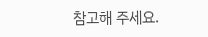참고해 주세요.